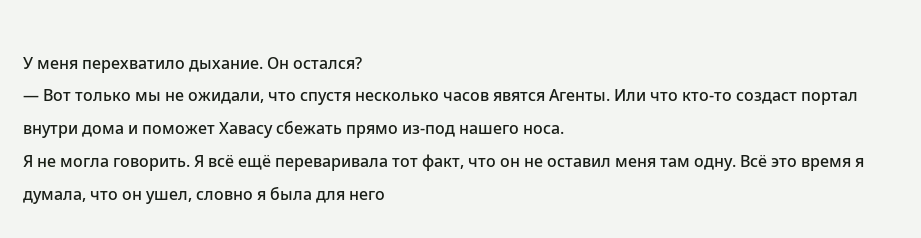У меня перехватило дыхание. Он остался?
— Вот только мы не ожидали, что спустя несколько часов явятся Агенты. Или что кто-то создаст портал внутри дома и поможет Хавасу сбежать прямо из-под нашего носа.
Я не могла говорить. Я всё ещё переваривала тот факт, что он не оставил меня там одну. Всё это время я думала, что он ушел, словно я была для него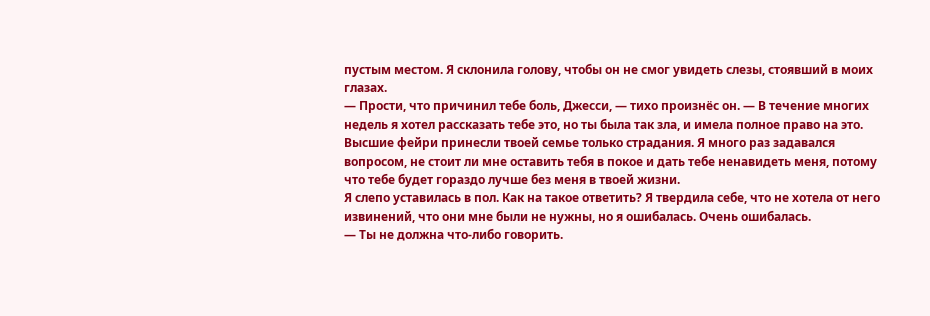пустым местом. Я склонила голову, чтобы он не смог увидеть слезы, стоявший в моих глазах.
— Прости, что причинил тебе боль, Джесси, — тихо произнёс он. — В течение многих недель я хотел рассказать тебе это, но ты была так зла, и имела полное право на это. Высшие фейри принесли твоей семье только страдания. Я много раз задавался вопросом, не стоит ли мне оставить тебя в покое и дать тебе ненавидеть меня, потому что тебе будет гораздо лучше без меня в твоей жизни.
Я слепо уставилась в пол. Как на такое ответить? Я твердила себе, что не хотела от него извинений, что они мне были не нужны, но я ошибалась. Очень ошибалась.
— Ты не должна что-либо говорить.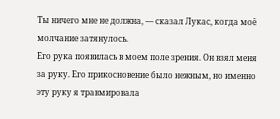Ты ничего мне не должна, — сказал Лукас, когда моё молчание затянулось.
Его рука появилась в моем поле зрения. Он взял меня за руку. Его прикосновение было нежным, но именно эту руку я травмировала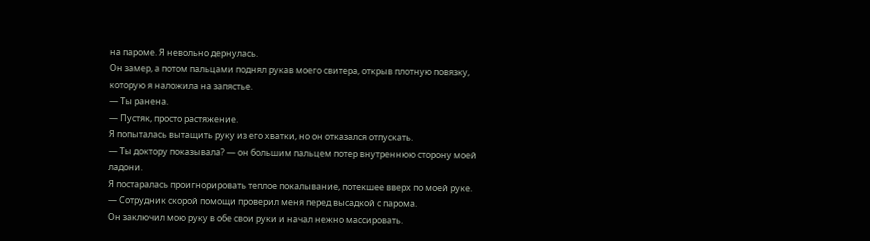на пароме. Я невольно дернулась.
Он замер, а потом пальцами поднял рукав моего свитера, открыв плотную повязку, которую я наложила на запястье.
— Ты ранена.
— Пустяк, просто растяжение.
Я попыталась вытащить руку из его хватки, но он отказался отпускать.
— Ты доктору показывала? — он большим пальцем потер внутреннюю сторону моей ладони.
Я постаралась проигнорировать теплое покалывание, потекшее вверх по моей руке.
— Сотрудник скорой помощи проверил меня перед высадкой с парома.
Он заключил мою руку в обе свои руки и начал нежно массировать.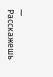— Расскажешь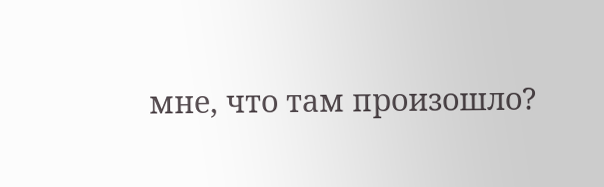мне, что там произошло?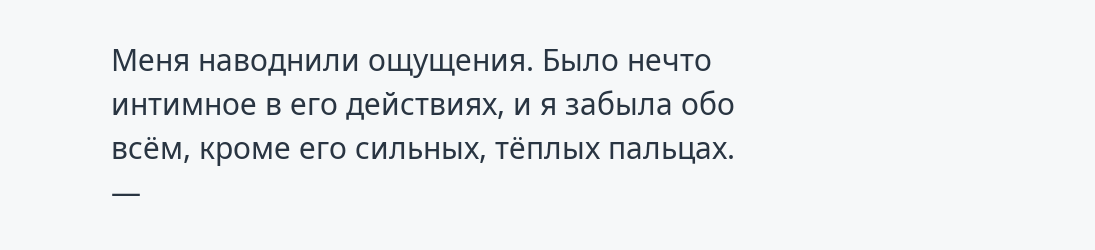Меня наводнили ощущения. Было нечто интимное в его действиях, и я забыла обо всём, кроме его сильных, тёплых пальцах.
—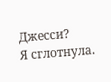Джесси?
Я сглотнула.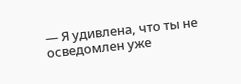— Я удивлена, что ты не осведомлен уже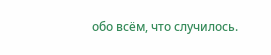обо всём, что случилось.